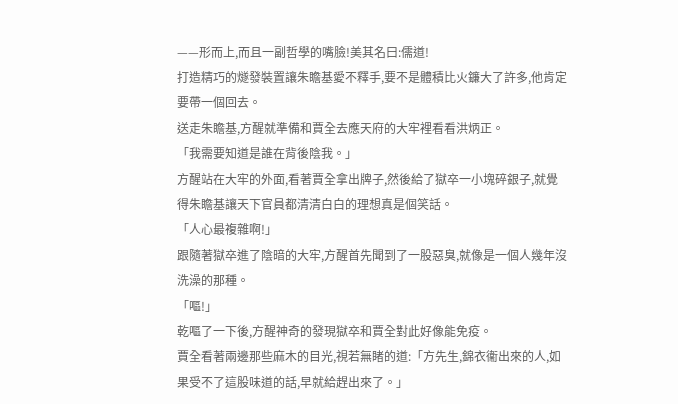——形而上,而且一副哲學的嘴臉!美其名曰:儒道!
打造精巧的燧發裝置讓朱瞻基愛不釋手,要不是體積比火鐮大了許多,他肯定要帶一個回去。
送走朱瞻基,方醒就準備和賈全去應天府的大牢裡看看洪炳正。
「我需要知道是誰在背後陰我。」
方醒站在大牢的外面,看著賈全拿出牌子,然後給了獄卒一小塊碎銀子,就覺得朱瞻基讓天下官員都清清白白的理想真是個笑話。
「人心最複雜啊!」
跟隨著獄卒進了陰暗的大牢,方醒首先聞到了一股惡臭,就像是一個人幾年沒洗澡的那種。
「嘔!」
乾嘔了一下後,方醒神奇的發現獄卒和賈全對此好像能免疫。
賈全看著兩邊那些麻木的目光,視若無睹的道:「方先生,錦衣衞出來的人,如果受不了這股味道的話,早就給趕出來了。」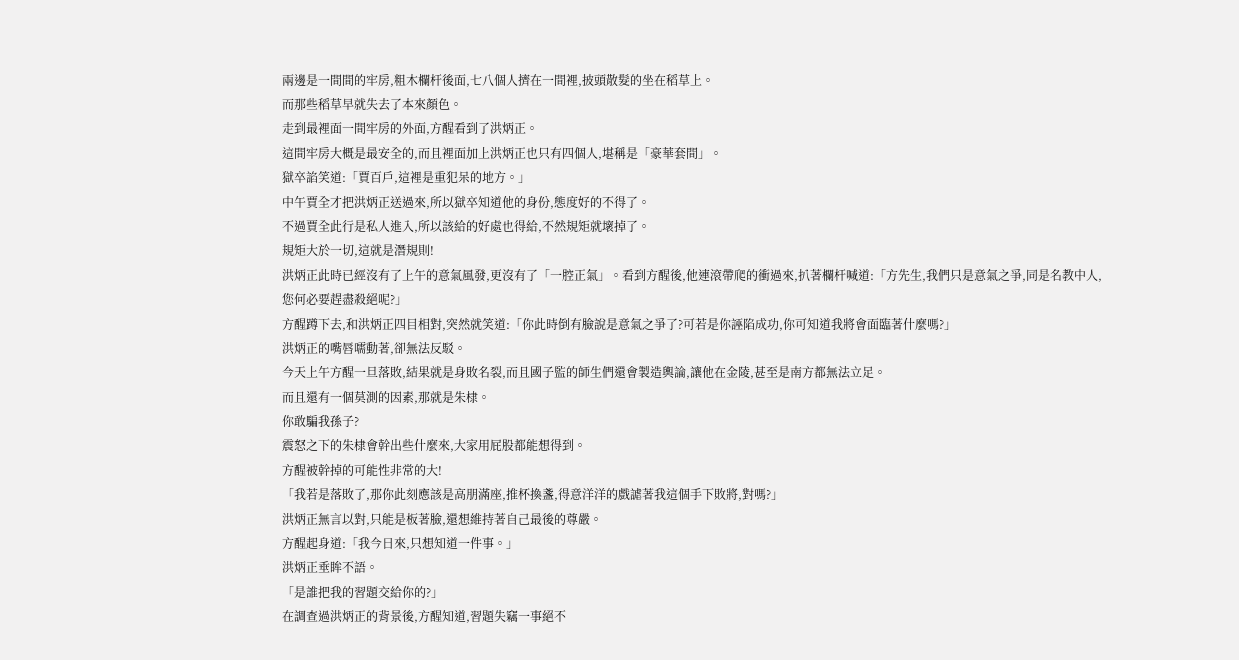兩邊是一間間的牢房,粗木欄杆後面,七八個人擠在一間裡,披頭散髮的坐在稻草上。
而那些稻草早就失去了本來顏色。
走到最裡面一間牢房的外面,方醒看到了洪炳正。
這間牢房大概是最安全的,而且裡面加上洪炳正也只有四個人,堪稱是「豪華套間」。
獄卒諂笑道:「賈百戶,這裡是重犯呆的地方。」
中午賈全才把洪炳正送過來,所以獄卒知道他的身份,態度好的不得了。
不過賈全此行是私人進入,所以該給的好處也得給,不然規矩就壞掉了。
規矩大於一切,這就是潛規則!
洪炳正此時已經沒有了上午的意氣風發,更沒有了「一腔正氣」。看到方醒後,他連滾帶爬的衝過來,扒著欄杆喊道:「方先生,我們只是意氣之爭,同是名教中人,您何必要趕盡殺絕呢?」
方醒蹲下去,和洪炳正四目相對,突然就笑道:「你此時倒有臉說是意氣之爭了?可若是你誣陷成功,你可知道我將會面臨著什麼嗎?」
洪炳正的嘴唇嚅動著,卻無法反駁。
今天上午方醒一旦落敗,結果就是身敗名裂,而且國子監的師生們還會製造輿論,讓他在金陵,甚至是南方都無法立足。
而且還有一個莫測的因素,那就是朱棣。
你敢騙我孫子?
震怒之下的朱棣會幹出些什麼來,大家用屁股都能想得到。
方醒被幹掉的可能性非常的大!
「我若是落敗了,那你此刻應該是高朋滿座,推杯換盞,得意洋洋的戲謔著我這個手下敗將,對嗎?」
洪炳正無言以對,只能是板著臉,還想維持著自己最後的尊嚴。
方醒起身道:「我今日來,只想知道一件事。」
洪炳正垂眸不語。
「是誰把我的習題交給你的?」
在調查過洪炳正的背景後,方醒知道,習題失竊一事絕不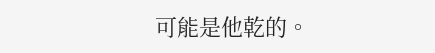可能是他乾的。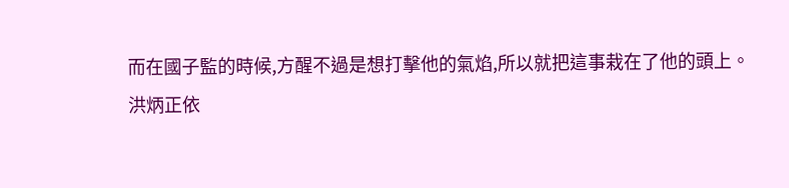而在國子監的時候,方醒不過是想打擊他的氣焰,所以就把這事栽在了他的頭上。
洪炳正依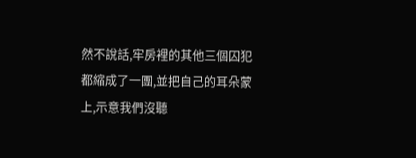然不說話,牢房裡的其他三個囚犯都縮成了一團,並把自己的耳朵蒙上,示意我們沒聽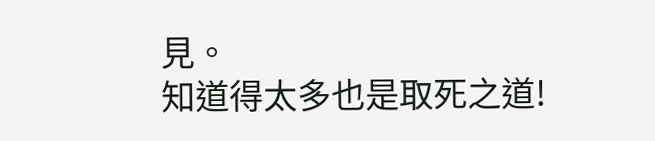見。
知道得太多也是取死之道!